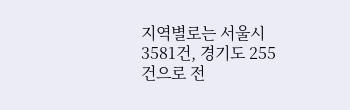지역별로는 서울시 3581건, 경기도 255건으로 전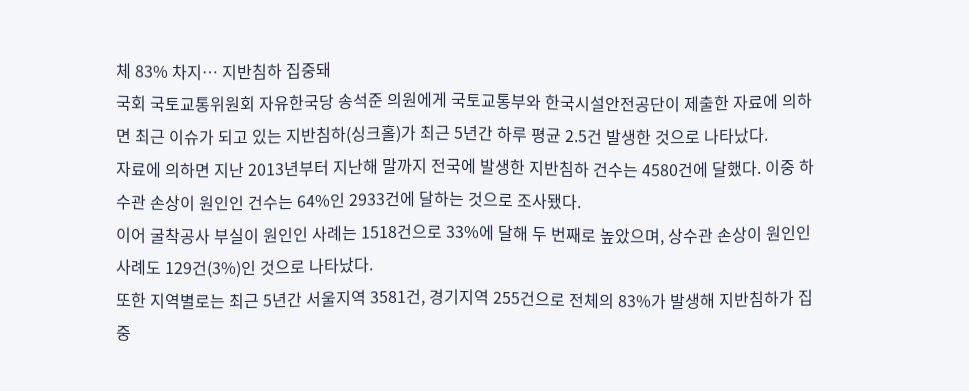체 83% 차지… 지반침하 집중돼
국회 국토교통위원회 자유한국당 송석준 의원에게 국토교통부와 한국시설안전공단이 제출한 자료에 의하면 최근 이슈가 되고 있는 지반침하(싱크홀)가 최근 5년간 하루 평균 2.5건 발생한 것으로 나타났다.
자료에 의하면 지난 2013년부터 지난해 말까지 전국에 발생한 지반침하 건수는 4580건에 달했다. 이중 하수관 손상이 원인인 건수는 64%인 2933건에 달하는 것으로 조사됐다.
이어 굴착공사 부실이 원인인 사례는 1518건으로 33%에 달해 두 번째로 높았으며, 상수관 손상이 원인인 사례도 129건(3%)인 것으로 나타났다.
또한 지역별로는 최근 5년간 서울지역 3581건, 경기지역 255건으로 전체의 83%가 발생해 지반침하가 집중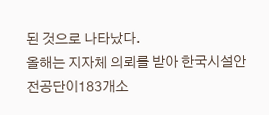된 것으로 나타났다.
올해는 지자체 의뢰를 받아 한국시설안전공단이183개소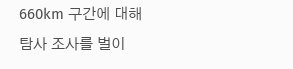660km 구간에 대해 탐사 조사를 벌이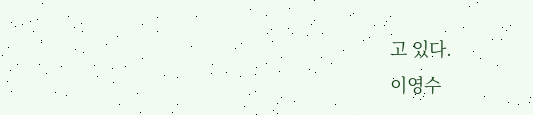고 있다.
이영수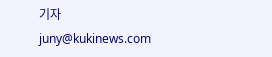기자 juny@kukinews.com